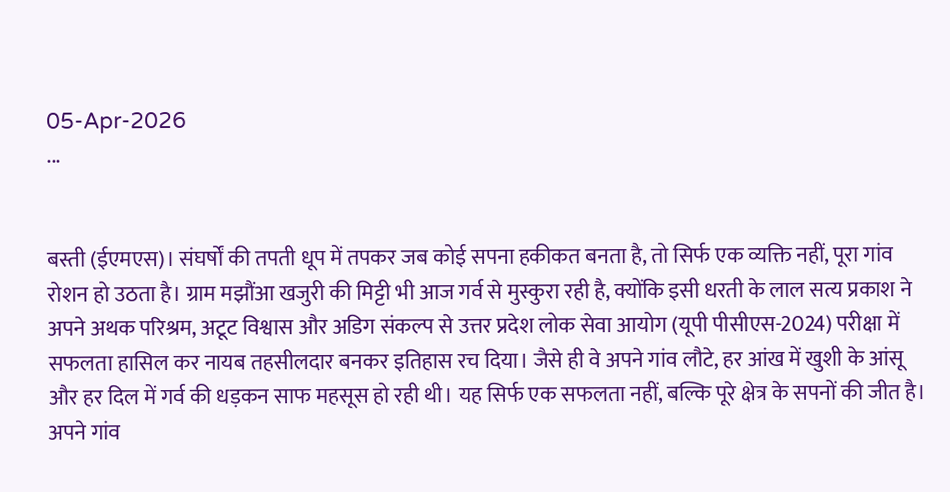05-Apr-2026
...


बस्ती (ईएमएस)। संघर्षों की तपती धूप में तपकर जब कोई सपना हकीकत बनता है, तो सिर्फ एक व्यक्ति नहीं, पूरा गांव रोशन हो उठता है। ग्राम मझौंआ खजुरी की मिट्टी भी आज गर्व से मुस्कुरा रही है, क्योंकि इसी धरती के लाल सत्य प्रकाश ने अपने अथक परिश्रम, अटूट विश्वास और अडिग संकल्प से उत्तर प्रदेश लोक सेवा आयोग (यूपी पीसीएस-2024) परीक्षा में सफलता हासिल कर नायब तहसीलदार बनकर इतिहास रच दिया। जैसे ही वे अपने गांव लौटे, हर आंख में खुशी के आंसू और हर दिल में गर्व की धड़कन साफ महसूस हो रही थी। यह सिर्फ एक सफलता नहीं, बल्कि पूरे क्षेत्र के सपनों की जीत है। अपने गांव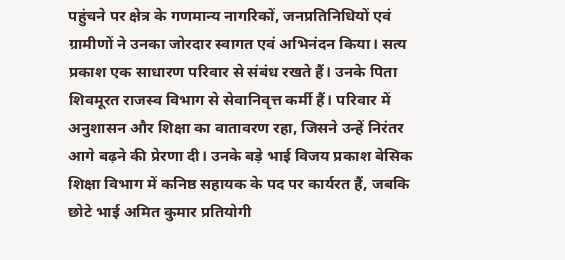पहुंचने पर क्षेत्र के गणमान्य नागरिकों, जनप्रतिनिधियों एवं ग्रामीणों ने उनका जोरदार स्वागत एवं अभिनंदन किया। सत्य प्रकाश एक साधारण परिवार से संबंध रखते हैं। उनके पिता शिवमूरत राजस्व विभाग से सेवानिवृत्त कर्मी हैं। परिवार में अनुशासन और शिक्षा का वातावरण रहा, जिसने उन्हें निरंतर आगे बढ़ने की प्रेरणा दी। उनके बड़े भाई विजय प्रकाश बेसिक शिक्षा विभाग में कनिष्ठ सहायक के पद पर कार्यरत हैं, जबकि छोटे भाई अमित कुमार प्रतियोगी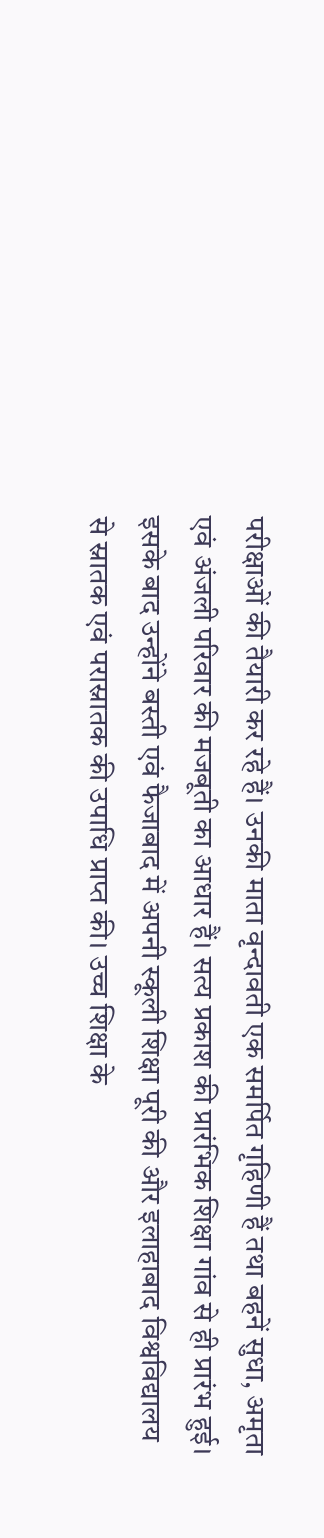परीक्षाओं की तैयारी कर रहे हैं। उनकी माता वृन्दावती एक समर्पित गृहिणी हैं तथा बहनें सुधा, अमृता एवं अंजली परिवार की मजबूती का आधार हैं। सत्य प्रकाश की प्रारंभिक शिक्षा गांव से ही प्रारंभ हुई। इसके बाद उन्होंने बस्ती एवं फैजाबाद में अपनी स्कूली शिक्षा पूरी की और इलाहाबाद विश्वविद्यालय से स्नातक एवं परास्नातक की उपाधि प्राप्त की। उच्च शिक्षा के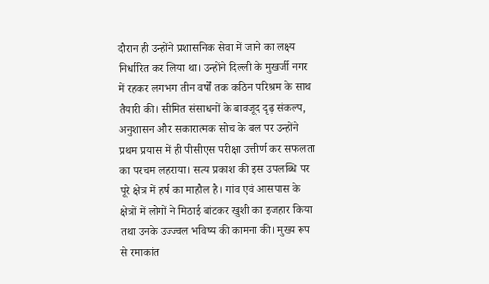दौरान ही उन्होंने प्रशासनिक सेवा में जाने का लक्ष्य निर्धारित कर लिया था। उन्होंने दिल्ली के मुखर्जी नगर में रहकर लगभग तीन वर्षों तक कठिन परिश्रम के साथ तैयारी की। सीमित संसाधनों के बावजूद दृढ़ संकल्प, अनुशासन और सकारात्मक सोच के बल पर उन्होंने प्रथम प्रयास में ही पीसीएस परीक्षा उत्तीर्ण कर सफलता का परचम लहराया। सत्य प्रकाश की इस उपलब्धि पर पूरे क्षेत्र में हर्ष का माहौल है। गांव एवं आसपास के क्षेत्रों में लोगों ने मिठाई बांटकर खुशी का इजहार किया तथा उनके उज्ज्वल भविष्य की कामना की। मुख्य रूप से रमाकांत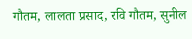गौतम, लालता प्रसाद, रवि गौतम, सुनील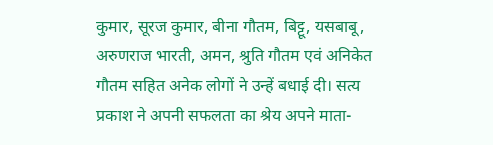कुमार, सूरज कुमार, बीना गौतम, बिट्टू, यसबाबू, अरुणराज भारती, अमन, श्रुति गौतम एवं अनिकेत गौतम सहित अनेक लोगों ने उन्हें बधाई दी। सत्य प्रकाश ने अपनी सफलता का श्रेय अपने माता-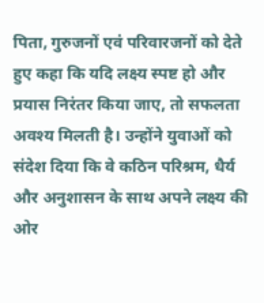पिता, गुरुजनों एवं परिवारजनों को देते हुए कहा कि यदि लक्ष्य स्पष्ट हो और प्रयास निरंतर किया जाए, तो सफलता अवश्य मिलती है। उन्होंने युवाओं को संदेश दिया कि वे कठिन परिश्रम, धैर्य और अनुशासन के साथ अपने लक्ष्य की ओर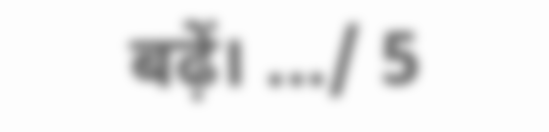बढ़ें। .../ 5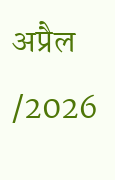अप्रैल /2026